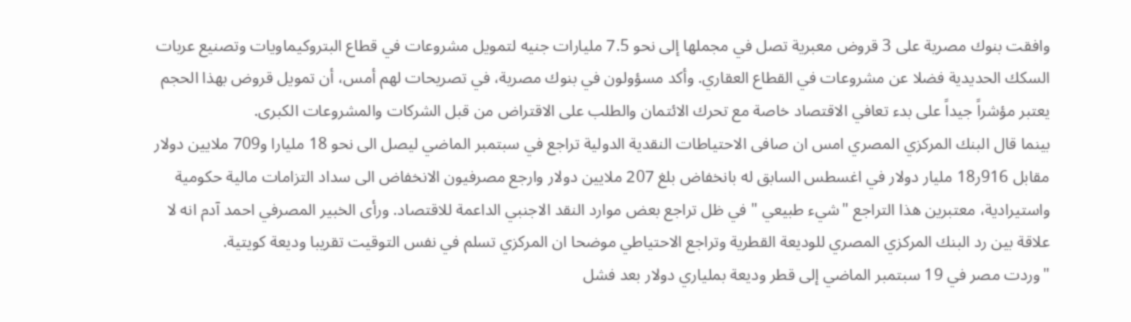وافقت بنوك مصرية على 3 قروض معبرية تصل في مجملها إلى نحو 7.5 مليارات جنيه لتمويل مشروعات في قطاع البتروكيماويات وتصنيع عربات السكك الحديدية فضلا عن مشروعات في القطاع العقاري. وأكد مسؤولون في بنوك مصرية، في تصريحات لهم أمس، أن تمويل قروض بهذا الحجم يعتبر مؤشراً جيداً على بدء تعافي الاقتصاد خاصة مع تحرك الائتمان والطلب على الاقتراض من قبل الشركات والمشروعات الكبرى.
بينما قال البنك المركزي المصري امس ان صافى الاحتياطات النقدية الدولية تراجع في سبتمبر الماضي ليصل الى نحو 18 مليارا و709 ملايين دولار مقابل 916ر18 مليار دولار في اغسطس السابق له بانخفاض بلغ 207 ملايين دولار وارجع مصرفيون الانخفاض الى سداد التزامات مالية حكومية واستيرادية، معتبرين هذا التراجع "شيء طبيعي " في ظل تراجع بعض موارد النقد الاجنبي الداعمة للاقتصاد. ورأى الخبير المصرفي احمد آدم انه لا علاقة بين رد البنك المركزي المصري للوديعة القطرية وتراجع الاحتياطي موضحا ان المركزي تسلم في نفس التوقيت تقريبا وديعة كويتية.
"وردت مصر في 19 سبتمبر الماضي إلى قطر وديعة بملياري دولار بعد فشل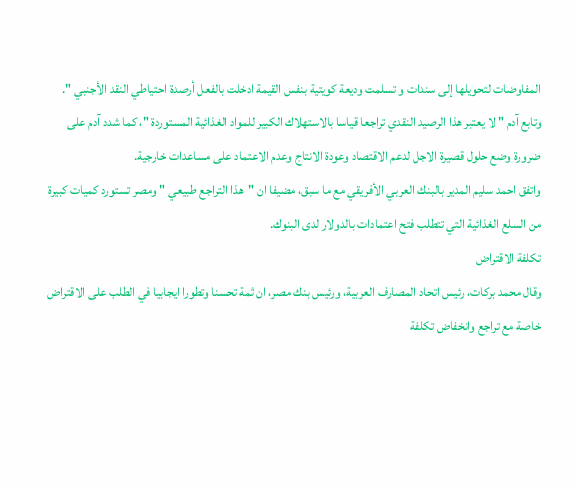المفاوضات لتحويلها إلى سندات و تسلمت وديعة كويتية بنفس القيمة ادخلت بالفعل أرصدة احتياطي النقد الأجنبي ".
وتابع آدم " لا يعتبر هذا الرصيد النقدي تراجعا قياسا بالاستهلاك الكبير للمواد الغذائية المستوردة "، كما شدد آدم على ضرورة وضع حلول قصيرة الاجل لدعم الاقتصاد وعودة الانتاج وعدم الاعتماد على مساعدات خارجية.
واتفق احمد سليم المدير بالبنك العربي الأفريقي مع ما سبق، مضيفا ان "هذا التراجع طبيعي " ومصر تستورد كميات كبيرة من السلع الغذائية التي تتطلب فتح اعتمادات بالدولار لدى البنوك.
تكلفة الاقتراض
وقال محمد بركات، رئيس اتحاد المصارف العربية، ورئيس بنك مصر، ان ثمة تحسنا وتطورا ايجابيا في الطلب على الاقتراض خاصة مع تراجع وانخفاض تكلفة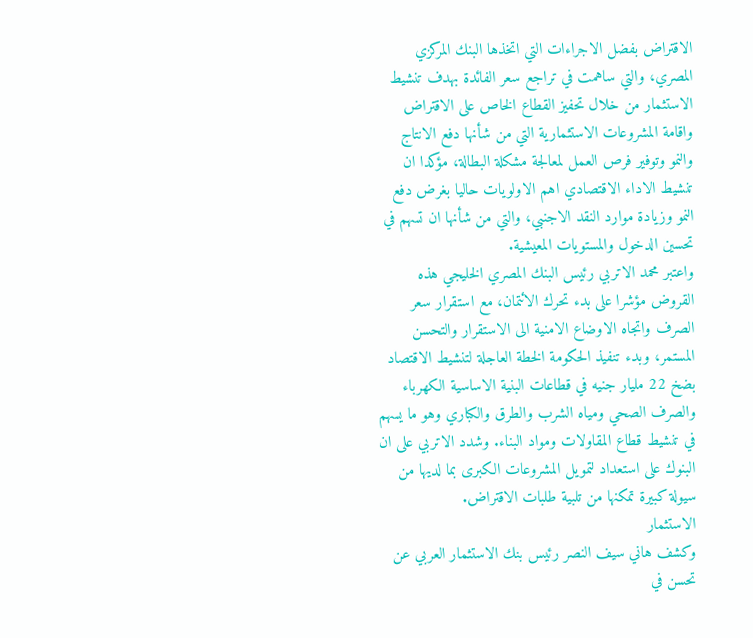الاقتراض بفضل الاجراءات التي اتخذها البنك المركزي المصري، والتي ساهمت في تراجع سعر الفائدة بهدف تنشيط الاستثمار من خلال تحفيز القطاع الخاص على الاقتراض واقامة المشروعات الاستثمارية التي من شأنها دفع الانتاج والنمو وتوفير فرص العمل لمعالجة مشكلة البطالة، مؤكدا ان تنشيط الاداء الاقتصادي اهم الاولويات حاليا بغرض دفع النمو وزيادة موارد النقد الاجنبي، والتي من شأنها ان تسهم في تحسين الدخول والمستويات المعيشية.
واعتبر محمد الاتربي رئيس البنك المصري الخليجي هذه القروض مؤشرا على بدء تحرك الائتمان، مع استقرار سعر الصرف واتجاه الاوضاع الامنية الى الاستقرار والتحسن المستمر، وبدء تنفيذ الحكومة الخطة العاجلة لتنشيط الاقتصاد بضخ 22 مليار جنيه في قطاعات البنية الاساسية الكهرباء والصرف الصحي ومياه الشرب والطرق والكباري وهو ما يسهم في تنشيط قطاع المقاولات ومواد البناء. وشدد الاتربي على ان البنوك على استعداد لتمويل المشروعات الكبرى بما لديها من سيولة كبيرة تمكنها من تلبية طلبات الاقتراض.
الاستثمار
وكشف هاني سيف النصر رئيس بنك الاستثمار العربي عن تحسن في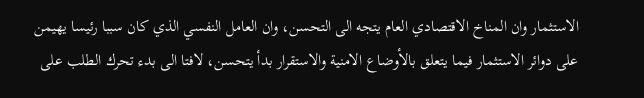الاستثمار وان المناخ الاقتصادي العام يتجه الى التحسن، وان العامل النفسي الذي كان سببا رئيسا يهيمن على دوائر الاستثمار فيما يتعلق بالأوضاع الامنية والاستقرار بدأ يتحسن، لافتا الى بدء تحرك الطلب على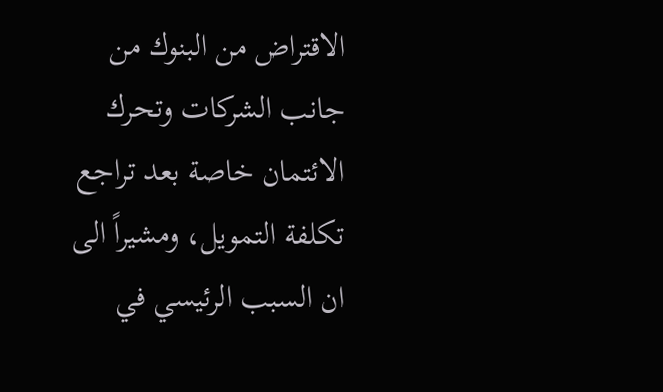الاقتراض من البنوك من جانب الشركات وتحرك الائتمان خاصة بعد تراجع تكلفة التمويل، ومشيراً الى ان السبب الرئيسي في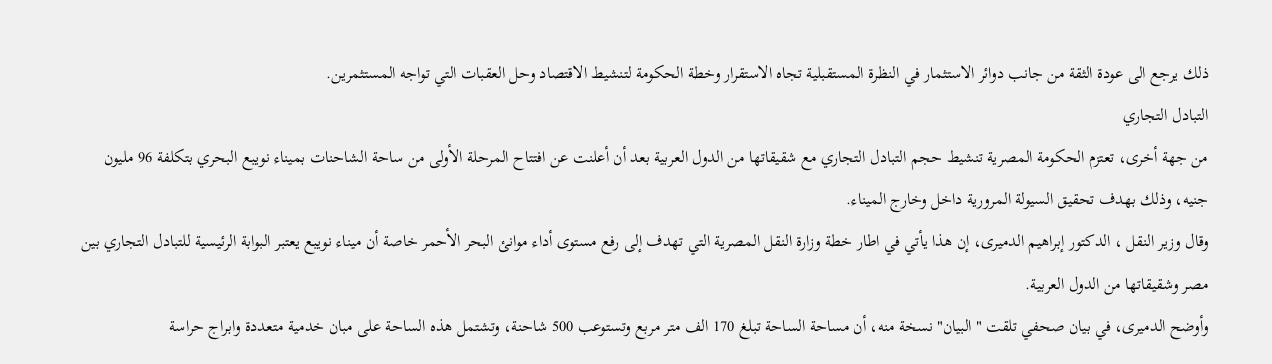ذلك يرجع الى عودة الثقة من جانب دوائر الاستثمار في النظرة المستقبلية تجاه الاستقرار وخطة الحكومة لتنشيط الاقتصاد وحل العقبات التي تواجه المستثمرين.
التبادل التجاري
من جهة أخرى، تعتزم الحكومة المصرية تنشيط حجم التبادل التجاري مع شقيقاتها من الدول العربية بعد أن أعلنت عن افتتاح المرحلة الأولى من ساحة الشاحنات بميناء نويبع البحري بتكلفة 96 مليون جنيه، وذلك بهدف تحقيق السيولة المرورية داخل وخارج الميناء.
وقال وزير النقل ، الدكتور إبراهيم الدميرى، إن هذا يأتي في اطار خطة وزارة النقل المصرية التي تهدف إلى رفع مستوى أداء موانئ البحر الأحمر خاصة أن ميناء نويبع يعتبر البوابة الرئيسية للتبادل التجاري بين مصر وشقيقاتها من الدول العربية.
وأوضح الدميرى، في بيان صحفي تلقت "البيان" نسخة منه، أن مساحة الساحة تبلغ 170 الف متر مربع وتستوعب 500 شاحنة، وتشتمل هذه الساحة على مبان خدمية متعددة وابراج حراسة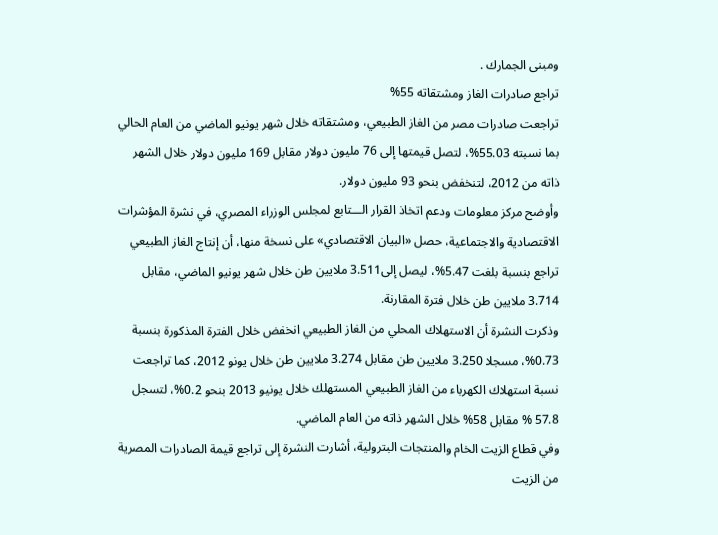ومبنى الجمارك .
تراجع صادرات الغاز ومشتقاته 55%
تراجعت صادرات مصر من الغاز الطبيعي، ومشتقاته خلال شهر يونيو الماضي من العام الحالي بما نسبته 55.03%، لتصل قيمتها إلى 76 مليون دولار مقابل 169 مليون دولار خلال الشهر ذاته من 2012، لتنخفض بنحو 93 مليون دولار.
وأوضح مركز معلومات ودعم اتخاذ القرار الـــتابع لمجلس الوزراء المصري، في نشرة المؤشرات الاقتصادية والاجتماعية، حصل «البيان الاقتصادي» على نسخة منها، أن إنتاج الغاز الطبيعي تراجع بنسبة بلغت 5.47%، ليصل إلى3.511 ملايين طن خلال شهر يونيو الماضي، مقابل 3.714 ملايين طن خلال فترة المقارنة.
وذكرت النشرة أن الاستهلاك المحلي من الغاز الطبيعي انخفض خلال الفترة المذكورة بنسبة 0.73%، مسجلا 3.250 ملايين طن مقابل 3.274 ملايين طن خلال يونو 2012، كما تراجعت نسبة استهلاك الكهرباء من الغاز الطبيعي المستهلك خلال يونيو 2013 بنحو 0.2%، لتسجل 57.8 % مقابل 58% خلال الشهر ذاته من العام الماضي.
وفي قطاع الزيت الخام والمنتجات البترولية، أشارت النشرة إلى تراجع قيمة الصادرات المصرية من الزيت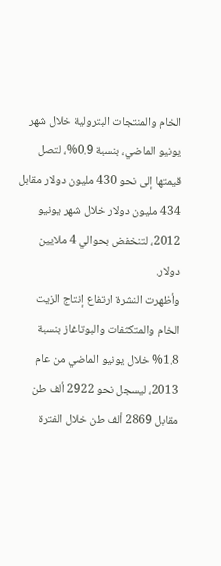الخام والمنتجات البترولية خلال شهر يونيو الماضي، بنسبة 0.9%، لتصل قيمتها إلى نحو 430 مليون دولار مقابل 434 مليون دولار خلال شهر يونيو 2012، لتنخفض بحوالي 4 ملايين دولار.
وأظهرت النشرة ارتفاع إنتاج الزيت الخام والمتكثفات والبوتاغاز بنسبة 1.8% خلال يونيو الماضي من عام 2013، ليسجل نحو 2922 ألف طن مقابل 2869 ألف طن خلال الفترة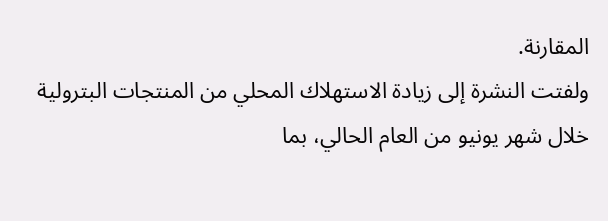المقارنة.
ولفتت النشرة إلى زيادة الاستهلاك المحلي من المنتجات البترولية خلال شهر يونيو من العام الحالي، بما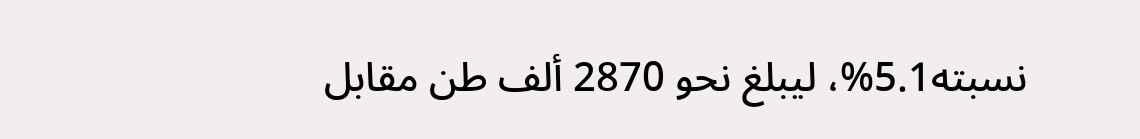نسبته5.1%، ليبلغ نحو 2870 ألف طن مقابل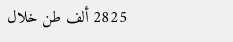2825 ألف طن خلال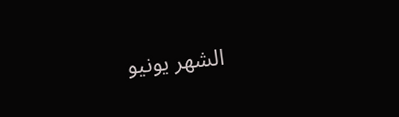الشهر يونيو